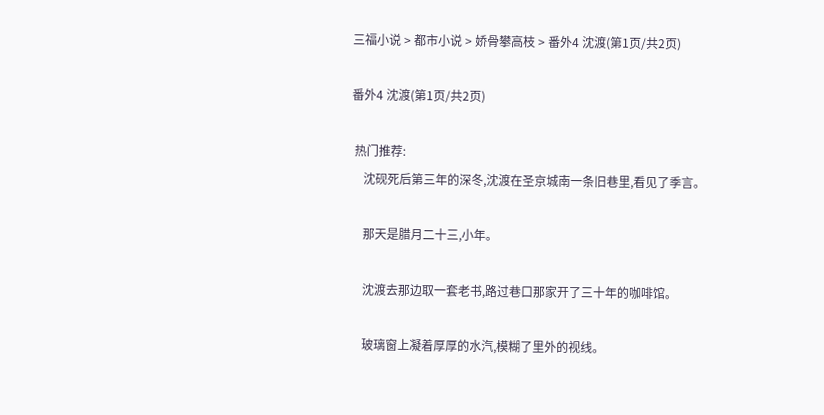三福小说 > 都市小说 > 娇骨攀高枝 > 番外4 沈渡(第1页/共2页)

番外4 沈渡(第1页/共2页)

 热门推荐:
    沈砚死后第三年的深冬,沈渡在圣京城南一条旧巷里,看见了季言。

    那天是腊月二十三,小年。

    沈渡去那边取一套老书,路过巷口那家开了三十年的咖啡馆。

    玻璃窗上凝着厚厚的水汽,模糊了里外的视线。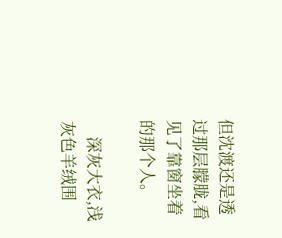但沈渡还是透过那层朦胧,看见了靠窗坐着的那个人。

    深灰大衣,浅灰色羊绒围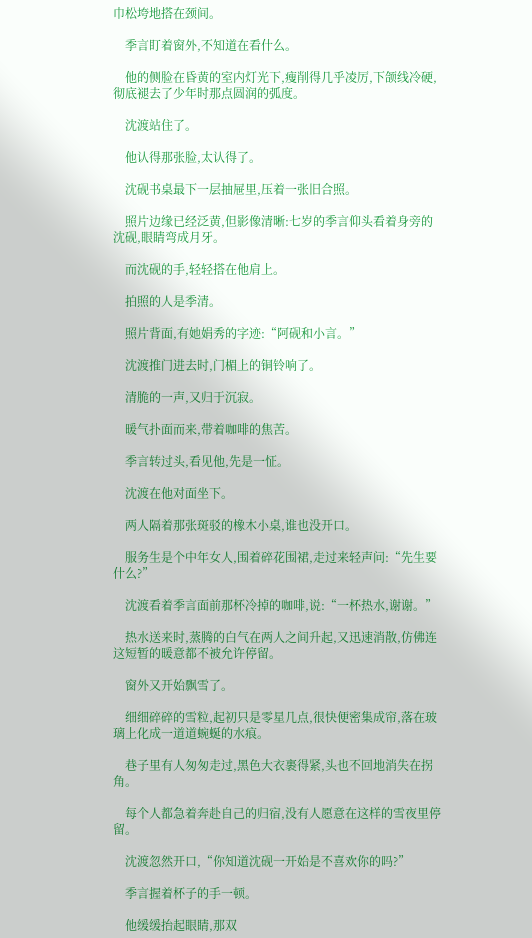巾松垮地搭在颈间。

    季言盯着窗外,不知道在看什么。

    他的侧脸在昏黄的室内灯光下,瘦削得几乎凌厉,下颌线冷硬,彻底褪去了少年时那点圆润的弧度。

    沈渡站住了。

    他认得那张脸,太认得了。

    沈砚书桌最下一层抽屉里,压着一张旧合照。

    照片边缘已经泛黄,但影像清晰:七岁的季言仰头看着身旁的沈砚,眼睛弯成月牙。

    而沈砚的手,轻轻搭在他肩上。

    拍照的人是季清。

    照片背面,有她娟秀的字迹:“阿砚和小言。”

    沈渡推门进去时,门楣上的铜铃响了。

    清脆的一声,又归于沉寂。

    暖气扑面而来,带着咖啡的焦苦。

    季言转过头,看见他,先是一怔。

    沈渡在他对面坐下。

    两人隔着那张斑驳的橡木小桌,谁也没开口。

    服务生是个中年女人,围着碎花围裙,走过来轻声问:“先生要什么?”

    沈渡看着季言面前那杯冷掉的咖啡,说:“一杯热水,谢谢。”

    热水送来时,蒸腾的白气在两人之间升起,又迅速消散,仿佛连这短暂的暖意都不被允许停留。

    窗外又开始飘雪了。

    细细碎碎的雪粒,起初只是零星几点,很快便密集成帘,落在玻璃上化成一道道蜿蜒的水痕。

    巷子里有人匆匆走过,黑色大衣裹得紧,头也不回地消失在拐角。

    每个人都急着奔赴自己的归宿,没有人愿意在这样的雪夜里停留。

    沈渡忽然开口,“你知道沈砚一开始是不喜欢你的吗?”

    季言握着杯子的手一顿。

    他缓缓抬起眼睛,那双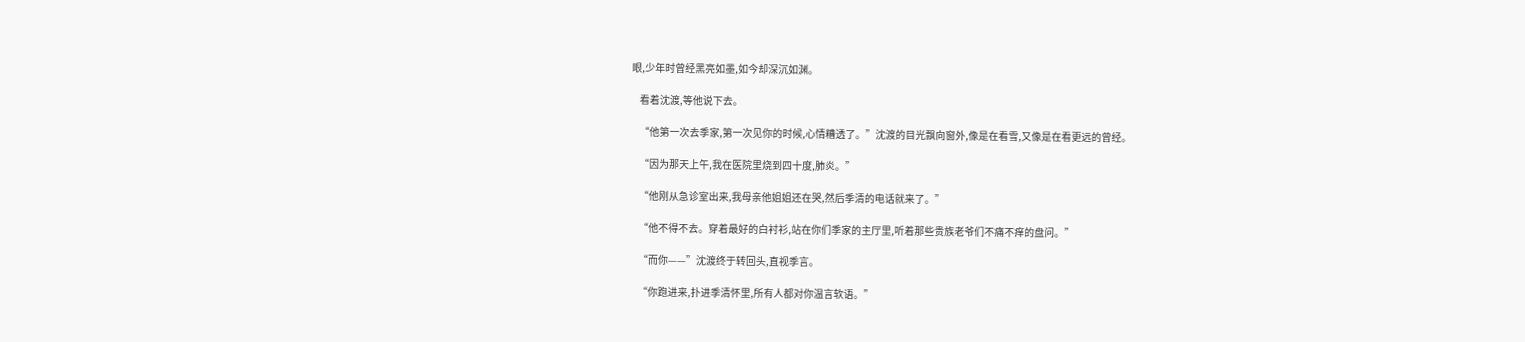眼,少年时曾经黑亮如墨,如今却深沉如渊。

    看着沈渡,等他说下去。

    “他第一次去季家,第一次见你的时候,心情糟透了。”沈渡的目光飘向窗外,像是在看雪,又像是在看更远的曾经。

    “因为那天上午,我在医院里烧到四十度,肺炎。”

    “他刚从急诊室出来,我母亲他姐姐还在哭,然后季清的电话就来了。”

    “他不得不去。穿着最好的白衬衫,站在你们季家的主厅里,听着那些贵族老爷们不痛不痒的盘问。”

    “而你——”沈渡终于转回头,直视季言。

    “你跑进来,扑进季清怀里,所有人都对你温言软语。”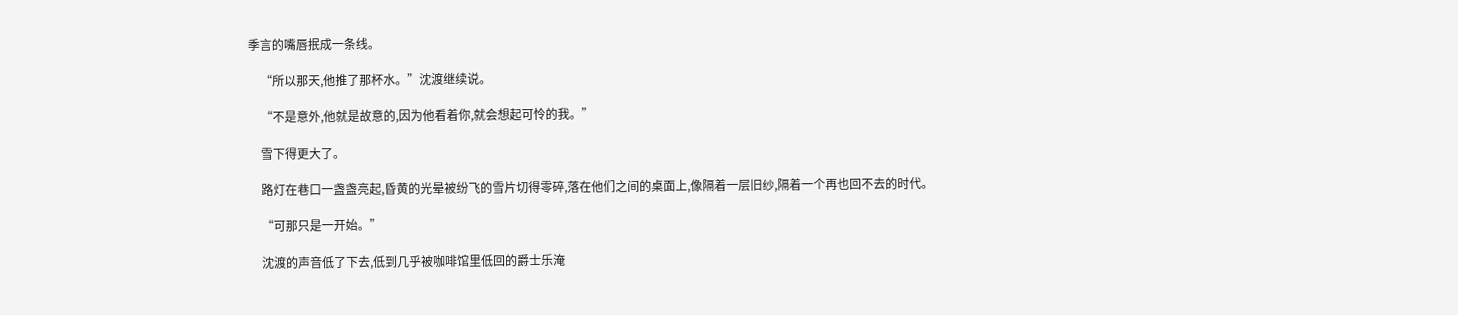季言的嘴唇抿成一条线。

    “所以那天,他推了那杯水。”沈渡继续说。

    “不是意外,他就是故意的,因为他看着你,就会想起可怜的我。”

    雪下得更大了。

    路灯在巷口一盏盏亮起,昏黄的光晕被纷飞的雪片切得零碎,落在他们之间的桌面上,像隔着一层旧纱,隔着一个再也回不去的时代。

    “可那只是一开始。”

    沈渡的声音低了下去,低到几乎被咖啡馆里低回的爵士乐淹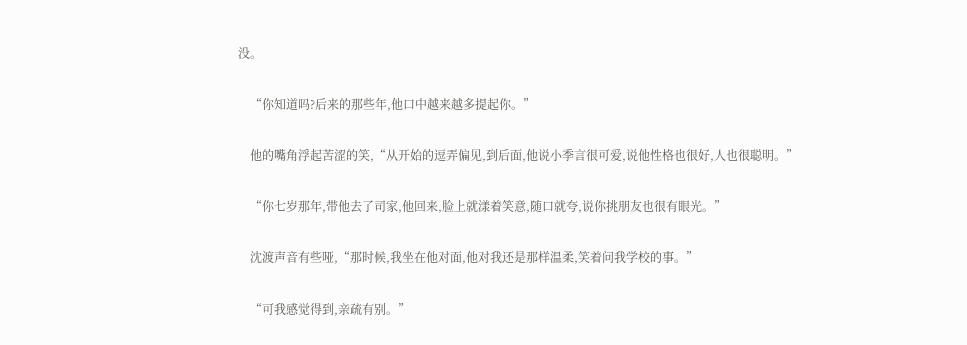没。

    “你知道吗?后来的那些年,他口中越来越多提起你。”

    他的嘴角浮起苦涩的笑,“从开始的逗弄偏见,到后面,他说小季言很可爱,说他性格也很好,人也很聪明。”

    “你七岁那年,带他去了司家,他回来,脸上就漾着笑意,随口就夸,说你挑朋友也很有眼光。”

    沈渡声音有些哑,“那时候,我坐在他对面,他对我还是那样温柔,笑着问我学校的事。”

    “可我感觉得到,亲疏有别。”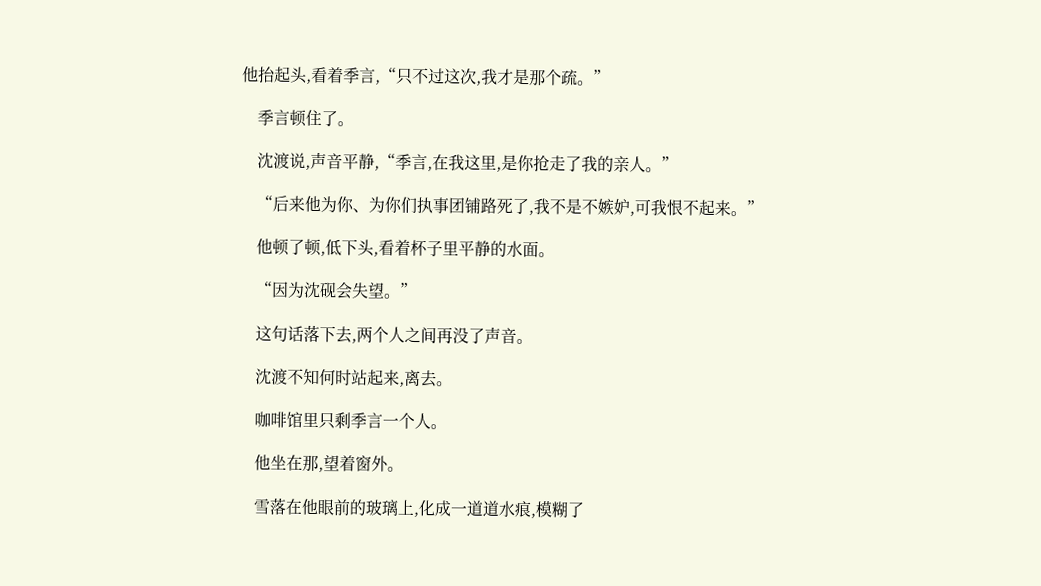他抬起头,看着季言,“只不过这次,我才是那个疏。”

    季言顿住了。

    沈渡说,声音平静,“季言,在我这里,是你抢走了我的亲人。”

    “后来他为你、为你们执事团铺路死了,我不是不嫉妒,可我恨不起来。”

    他顿了顿,低下头,看着杯子里平静的水面。

    “因为沈砚会失望。”

    这句话落下去,两个人之间再没了声音。

    沈渡不知何时站起来,离去。

    咖啡馆里只剩季言一个人。

    他坐在那,望着窗外。

    雪落在他眼前的玻璃上,化成一道道水痕,模糊了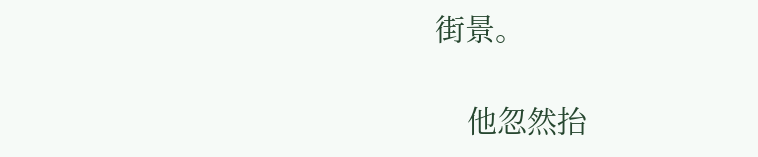街景。

    他忽然抬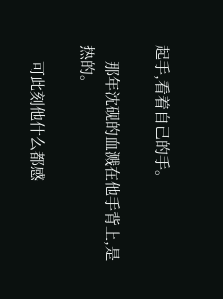起手,看着自己的手。

    那年沈砚的血溅在他手背上,是热的。

    可此刻他什么都感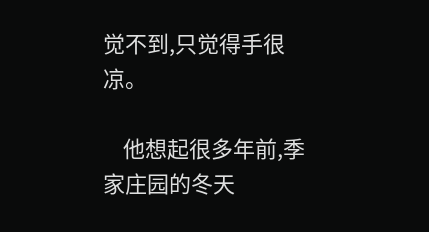觉不到,只觉得手很凉。

    他想起很多年前,季家庄园的冬天